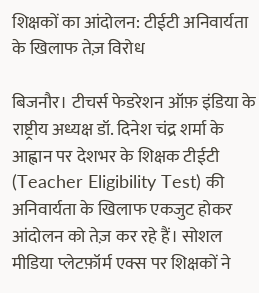शिक्षकों का आंदोलन: टीईटी अनिवार्यता के खिलाफ तेज़ विरोध

बिजनौर। टीचर्स फेडरेशन ऑफ़ इंडिया के राष्ट्रीय अध्यक्ष डॉ. दिनेश चंद्र शर्मा के आह्वान पर देशभर के शिक्षक टीईटी (Teacher Eligibility Test) की अनिवार्यता के खिलाफ एकजुट होकर आंदोलन को तेज़ कर रहे हैं। सोशल मीडिया प्लेटफ़ॉर्म एक्स पर शिक्षकों ने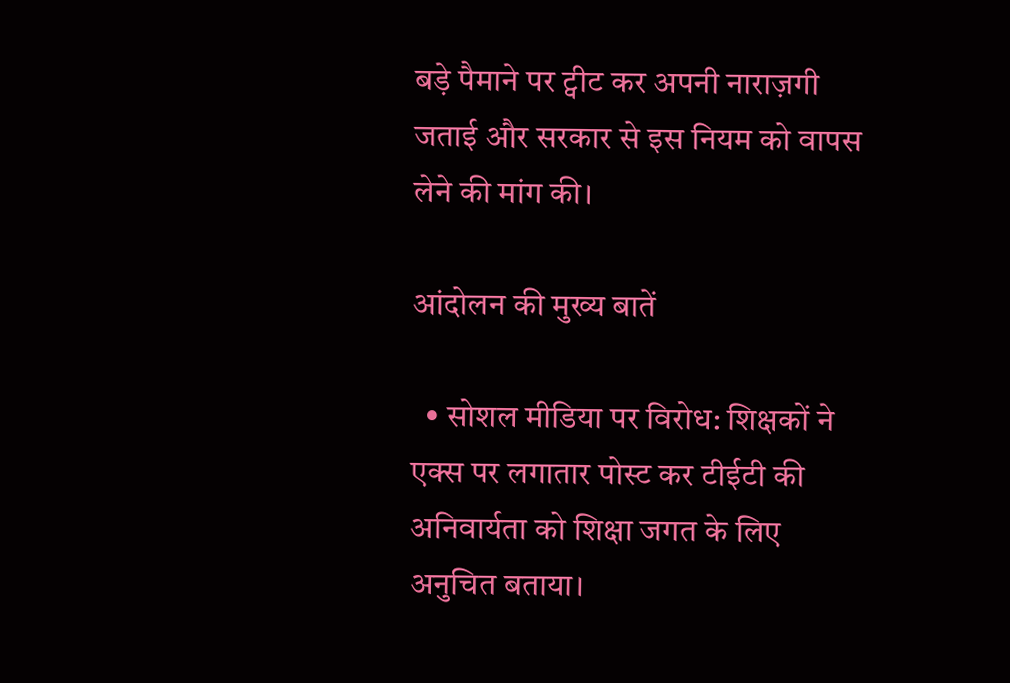बड़े पैमाने पर ट्वीट कर अपनी नाराज़गी जताई और सरकार से इस नियम को वापस लेने की मांग की।

आंदोलन की मुख्य बातें

  • सोशल मीडिया पर विरोध: शिक्षकों ने एक्स पर लगातार पोस्ट कर टीईटी की अनिवार्यता को शिक्षा जगत के लिए अनुचित बताया।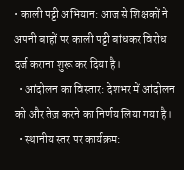• काली पट्टी अभियान: आज से शिक्षकों ने अपनी बाहों पर काली पट्टी बांधकर विरोध दर्ज कराना शुरू कर दिया है।
  • आंदोलन का विस्तार: देशभर में आंदोलन को और तेज़ करने का निर्णय लिया गया है।
  • स्थानीय स्तर पर कार्यक्रम: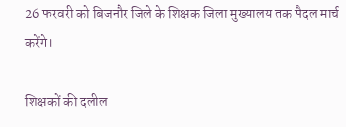26 फरवरी को बिजनौर जिले के शिक्षक जिला मुख्यालय तक पैदल मार्च करेंगे।

शिक्षकों की दलील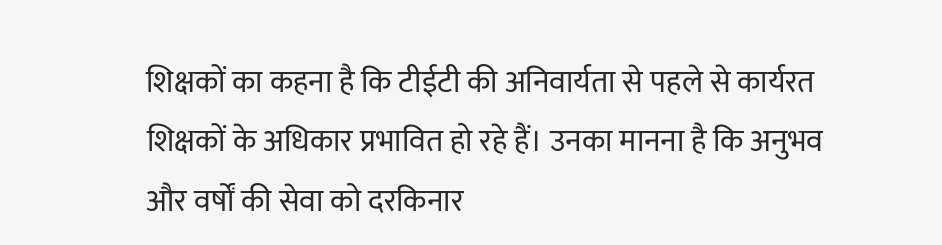शिक्षकों का कहना है कि टीईटी की अनिवार्यता से पहले से कार्यरत शिक्षकों के अधिकार प्रभावित हो रहे हैं। उनका मानना है कि अनुभव और वर्षों की सेवा को दरकिनार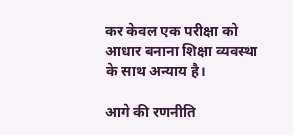कर केवल एक परीक्षा को आधार बनाना शिक्षा व्यवस्था के साथ अन्याय है।

आगे की रणनीति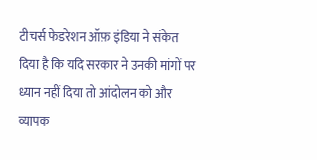टीचर्स फेडरेशन ऑफ़ इंडिया ने संकेत दिया है कि यदि सरकार ने उनकी मांगों पर ध्यान नहीं दिया तो आंदोलन को और व्यापक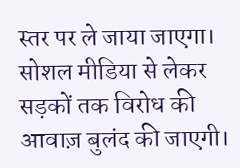स्तर पर ले जाया जाएगा। सोशल मीडिया से लेकर सड़कों तक विरोध की आवाज़ बुलंद की जाएगी।